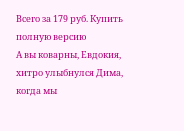Всего за 179 руб. Купить полную версию
А вы коварны, Евдокия, хитро улыбнулся Дима, когда мы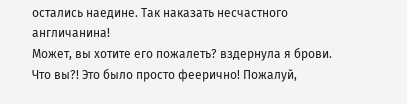остались наедине. Так наказать несчастного англичанина!
Может, вы хотите его пожалеть? вздернула я брови.
Что вы?! Это было просто феерично! Пожалуй,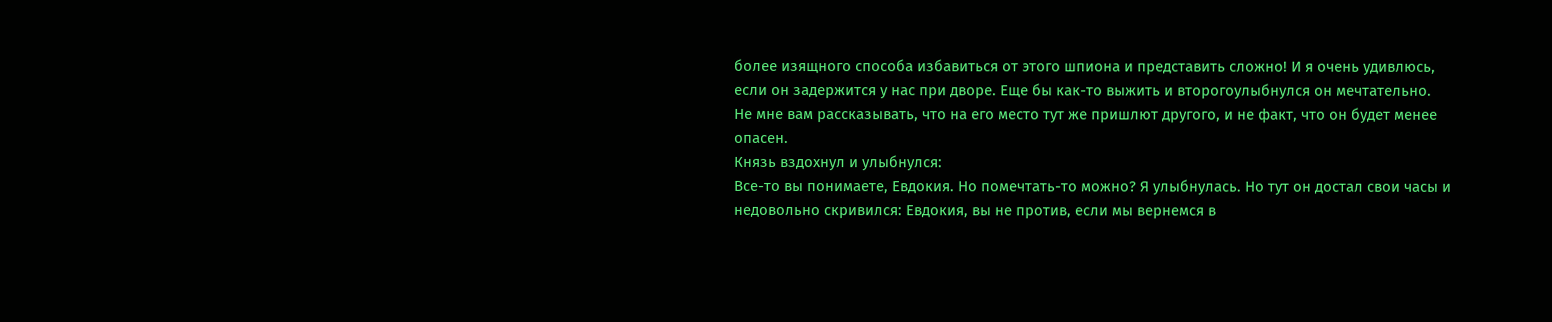более изящного способа избавиться от этого шпиона и представить сложно! И я очень удивлюсь, если он задержится у нас при дворе. Еще бы как-то выжить и второгоулыбнулся он мечтательно.
Не мне вам рассказывать, что на его место тут же пришлют другого, и не факт, что он будет менее опасен.
Князь вздохнул и улыбнулся:
Все-то вы понимаете, Евдокия. Но помечтать-то можно? Я улыбнулась. Но тут он достал свои часы и недовольно скривился: Евдокия, вы не против, если мы вернемся в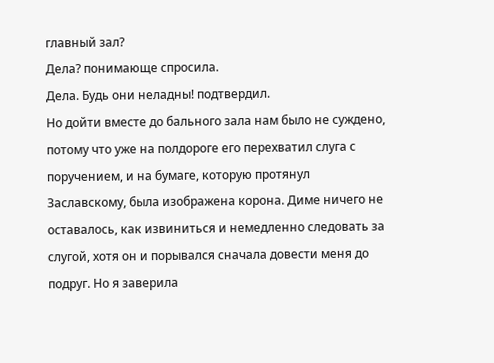главный зал?
Дела? понимающе спросила.
Дела. Будь они неладны! подтвердил.
Но дойти вместе до бального зала нам было не суждено, потому что уже на полдороге его перехватил слуга с поручением, и на бумаге, которую протянул Заславскому, была изображена корона. Диме ничего не оставалось, как извиниться и немедленно следовать за слугой, хотя он и порывался сначала довести меня до подруг. Но я заверила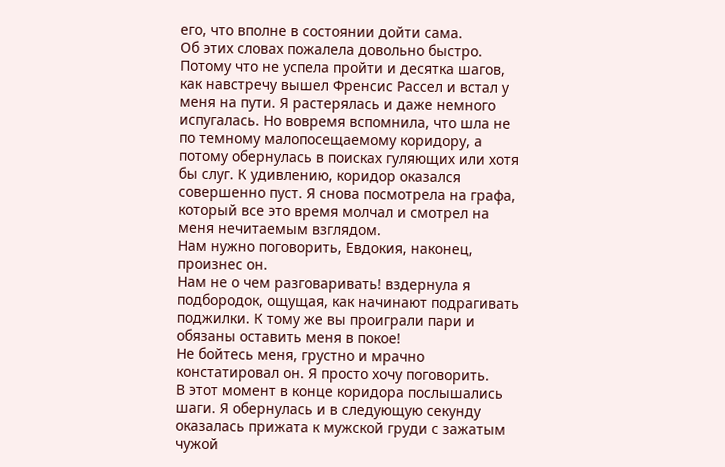его, что вполне в состоянии дойти сама.
Об этих словах пожалела довольно быстро. Потому что не успела пройти и десятка шагов, как навстречу вышел Френсис Рассел и встал у меня на пути. Я растерялась и даже немного испугалась. Но вовремя вспомнила, что шла не по темному малопосещаемому коридору, а потому обернулась в поисках гуляющих или хотя бы слуг. К удивлению, коридор оказался совершенно пуст. Я снова посмотрела на графа, который все это время молчал и смотрел на меня нечитаемым взглядом.
Нам нужно поговорить, Евдокия, наконец, произнес он.
Нам не о чем разговаривать! вздернула я подбородок, ощущая, как начинают подрагивать поджилки. К тому же вы проиграли пари и обязаны оставить меня в покое!
Не бойтесь меня, грустно и мрачно констатировал он. Я просто хочу поговорить.
В этот момент в конце коридора послышались шаги. Я обернулась и в следующую секунду оказалась прижата к мужской груди с зажатым чужой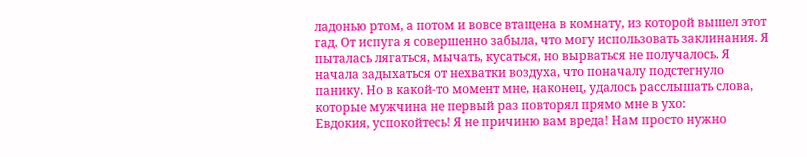ладонью ртом, а потом и вовсе втащена в комнату, из которой вышел этот гад. От испуга я совершенно забыла, что могу использовать заклинания. Я пыталась лягаться, мычать, кусаться, но вырваться не получалось. Я начала задыхаться от нехватки воздуха, что поначалу подстегнуло панику. Но в какой-то момент мне, наконец, удалось расслышать слова, которые мужчина не первый раз повторял прямо мне в ухо:
Евдокия, успокойтесь! Я не причиню вам вреда! Нам просто нужно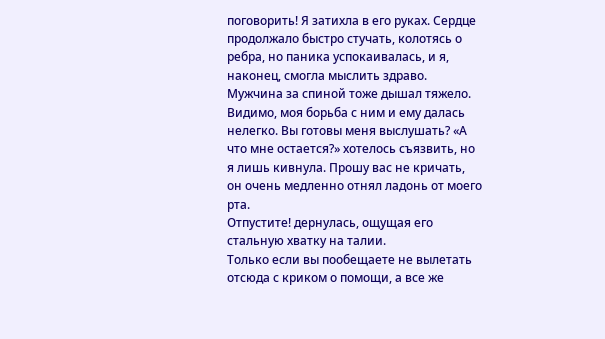поговорить! Я затихла в его руках. Сердце продолжало быстро стучать, колотясь о ребра, но паника успокаивалась, и я, наконец, смогла мыслить здраво. Мужчина за спиной тоже дышал тяжело. Видимо, моя борьба с ним и ему далась нелегко. Вы готовы меня выслушать? «А что мне остается?» хотелось съязвить, но я лишь кивнула. Прошу вас не кричать, он очень медленно отнял ладонь от моего рта.
Отпустите! дернулась, ощущая его стальную хватку на талии.
Только если вы пообещаете не вылетать отсюда с криком о помощи, а все же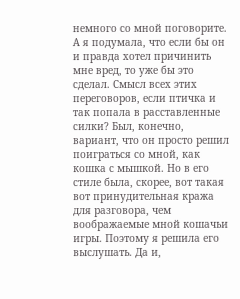немного со мной поговорите.
А я подумала, что если бы он и правда хотел причинить мне вред, то уже бы это сделал. Смысл всех этих переговоров, если птичка и так попала в расставленные силки? Был, конечно, вариант, что он просто решил поиграться со мной, как кошка с мышкой. Но в его стиле была, скорее, вот такая вот принудительная кража для разговора, чем воображаемые мной кошачьи игры. Поэтому я решила его выслушать. Да и,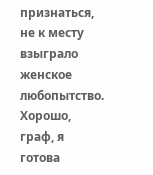признаться, не к месту взыграло женское любопытство.
Хорошо, граф, я готова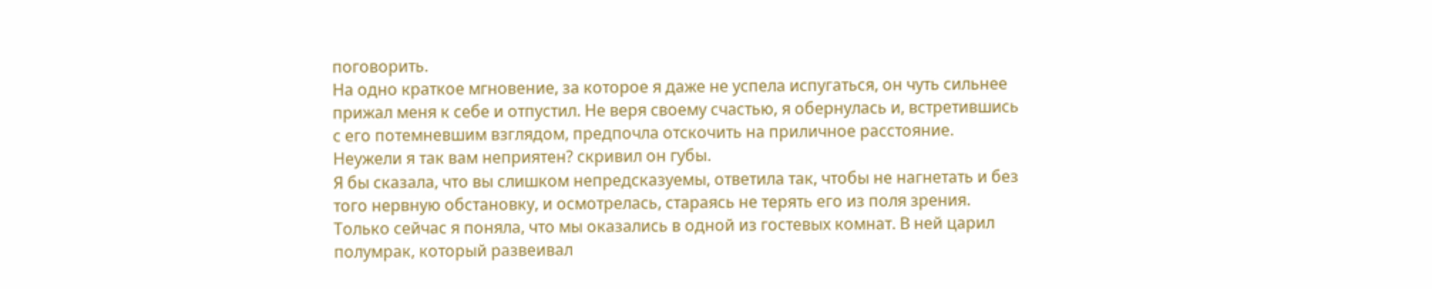поговорить.
На одно краткое мгновение, за которое я даже не успела испугаться, он чуть сильнее прижал меня к себе и отпустил. Не веря своему счастью, я обернулась и, встретившись с его потемневшим взглядом, предпочла отскочить на приличное расстояние.
Неужели я так вам неприятен? скривил он губы.
Я бы сказала, что вы слишком непредсказуемы, ответила так, чтобы не нагнетать и без того нервную обстановку, и осмотрелась, стараясь не терять его из поля зрения. Только сейчас я поняла, что мы оказались в одной из гостевых комнат. В ней царил полумрак, который развеивал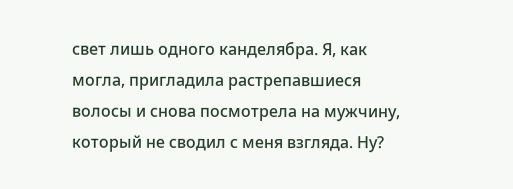свет лишь одного канделябра. Я, как могла, пригладила растрепавшиеся волосы и снова посмотрела на мужчину, который не сводил с меня взгляда. Ну?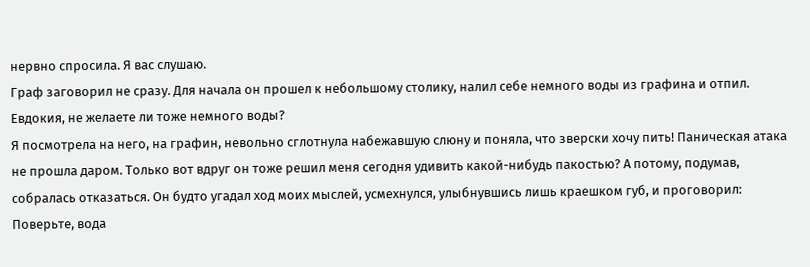нервно спросила. Я вас слушаю.
Граф заговорил не сразу. Для начала он прошел к небольшому столику, налил себе немного воды из графина и отпил.
Евдокия, не желаете ли тоже немного воды?
Я посмотрела на него, на графин, невольно сглотнула набежавшую слюну и поняла, что зверски хочу пить! Паническая атака не прошла даром. Только вот вдруг он тоже решил меня сегодня удивить какой-нибудь пакостью? А потому, подумав, собралась отказаться. Он будто угадал ход моих мыслей, усмехнулся, улыбнувшись лишь краешком губ, и проговорил:
Поверьте, вода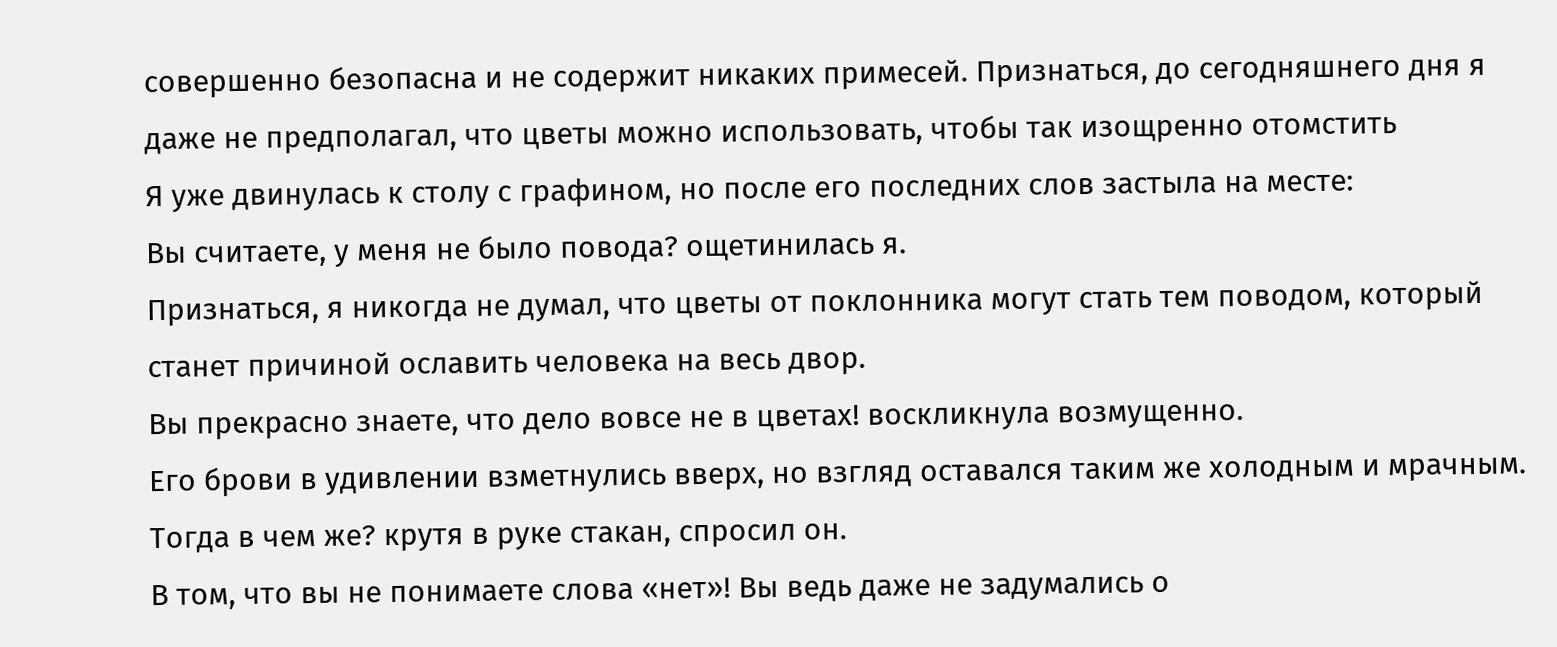совершенно безопасна и не содержит никаких примесей. Признаться, до сегодняшнего дня я даже не предполагал, что цветы можно использовать, чтобы так изощренно отомстить
Я уже двинулась к столу с графином, но после его последних слов застыла на месте:
Вы считаете, у меня не было повода? ощетинилась я.
Признаться, я никогда не думал, что цветы от поклонника могут стать тем поводом, который станет причиной ославить человека на весь двор.
Вы прекрасно знаете, что дело вовсе не в цветах! воскликнула возмущенно.
Его брови в удивлении взметнулись вверх, но взгляд оставался таким же холодным и мрачным.
Тогда в чем же? крутя в руке стакан, спросил он.
В том, что вы не понимаете слова «нет»! Вы ведь даже не задумались о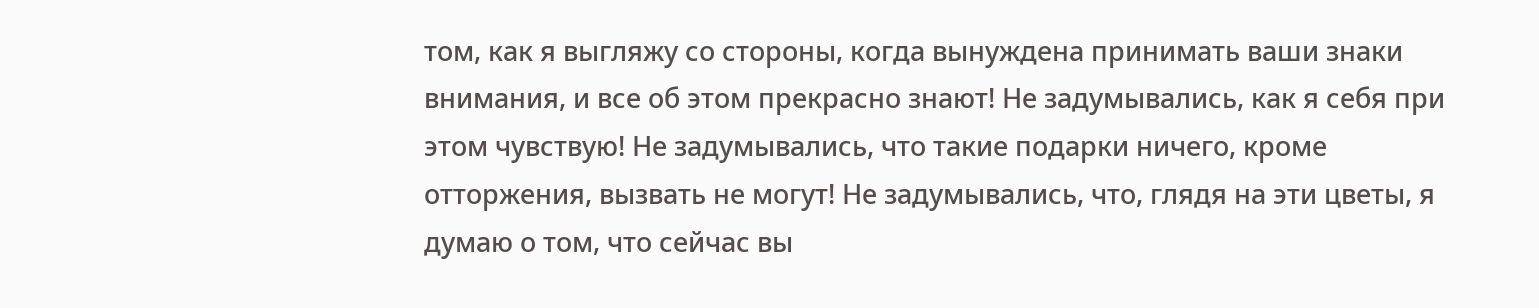том, как я выгляжу со стороны, когда вынуждена принимать ваши знаки внимания, и все об этом прекрасно знают! Не задумывались, как я себя при этом чувствую! Не задумывались, что такие подарки ничего, кроме отторжения, вызвать не могут! Не задумывались, что, глядя на эти цветы, я думаю о том, что сейчас вы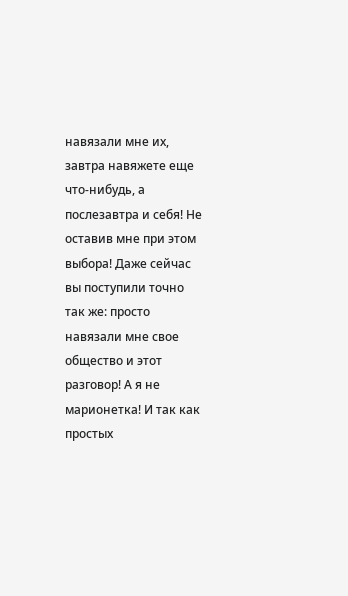навязали мне их, завтра навяжете еще что-нибудь, а послезавтра и себя! Не оставив мне при этом выбора! Даже сейчас вы поступили точно так же: просто навязали мне свое общество и этот разговор! А я не марионетка! И так как простых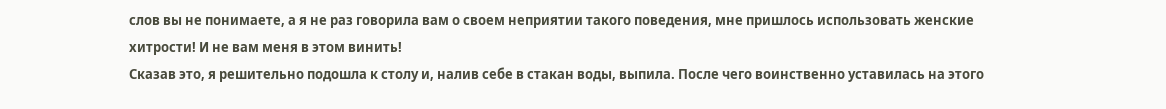слов вы не понимаете, а я не раз говорила вам о своем неприятии такого поведения, мне пришлось использовать женские хитрости! И не вам меня в этом винить!
Сказав это, я решительно подошла к столу и, налив себе в стакан воды, выпила. После чего воинственно уставилась на этого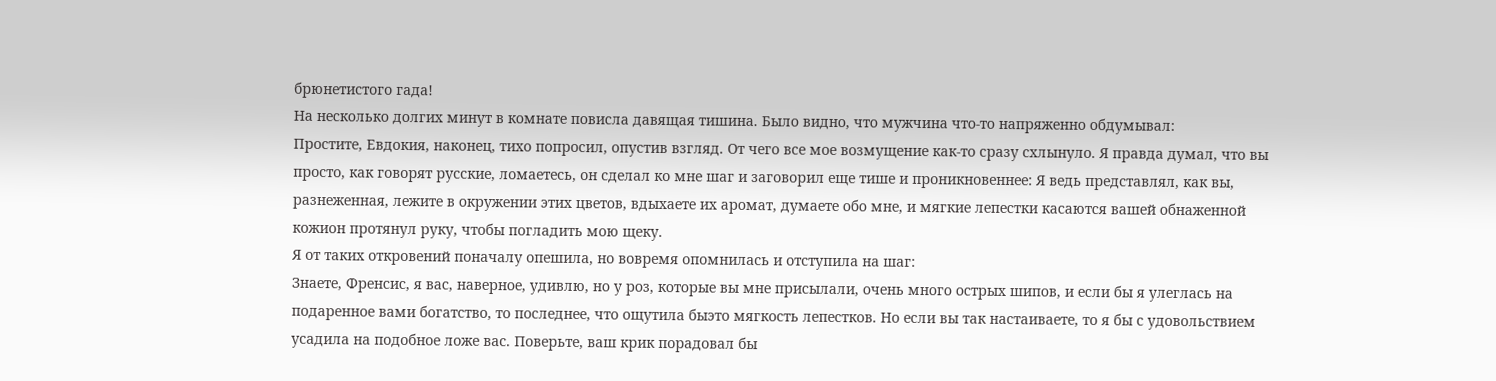брюнетистого гада!
На несколько долгих минут в комнате повисла давящая тишина. Было видно, что мужчина что-то напряженно обдумывал:
Простите, Евдокия, наконец, тихо попросил, опустив взгляд. От чего все мое возмущение как-то сразу схлынуло. Я правда думал, что вы просто, как говорят русские, ломаетесь, он сделал ко мне шаг и заговорил еще тише и проникновеннее: Я ведь представлял, как вы, разнеженная, лежите в окружении этих цветов, вдыхаете их аромат, думаете обо мне, и мягкие лепестки касаются вашей обнаженной кожион протянул руку, чтобы погладить мою щеку.
Я от таких откровений поначалу опешила, но вовремя опомнилась и отступила на шаг:
Знаете, Френсис, я вас, наверное, удивлю, но у роз, которые вы мне присылали, очень много острых шипов, и если бы я улеглась на подаренное вами богатство, то последнее, что ощутила быэто мягкость лепестков. Но если вы так настаиваете, то я бы с удовольствием усадила на подобное ложе вас. Поверьте, ваш крик порадовал бы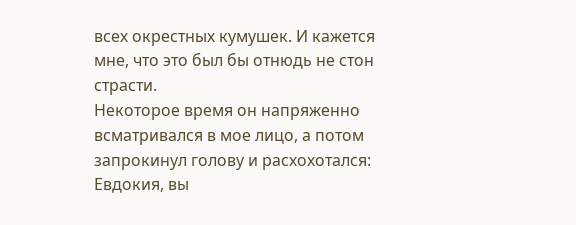всех окрестных кумушек. И кажется мне, что это был бы отнюдь не стон страсти.
Некоторое время он напряженно всматривался в мое лицо, а потом запрокинул голову и расхохотался:
Евдокия, вы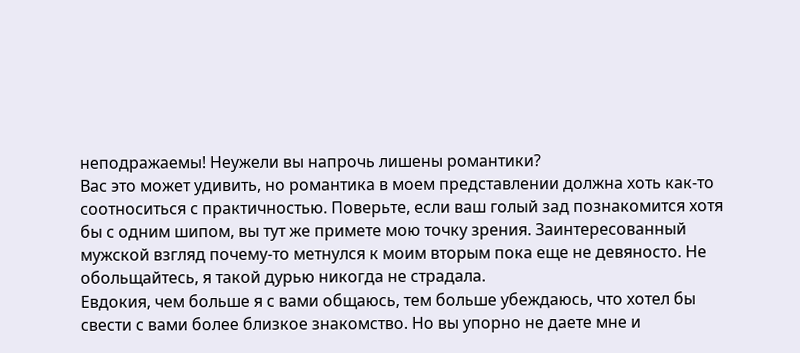неподражаемы! Неужели вы напрочь лишены романтики?
Вас это может удивить, но романтика в моем представлении должна хоть как-то соотноситься с практичностью. Поверьте, если ваш голый зад познакомится хотя бы с одним шипом, вы тут же примете мою точку зрения. Заинтересованный мужской взгляд почему-то метнулся к моим вторым пока еще не девяносто. Не обольщайтесь, я такой дурью никогда не страдала.
Евдокия, чем больше я с вами общаюсь, тем больше убеждаюсь, что хотел бы свести с вами более близкое знакомство. Но вы упорно не даете мне и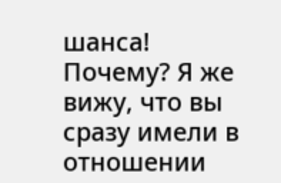шанса! Почему? Я же вижу, что вы сразу имели в отношении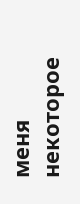меня некоторое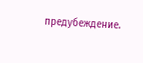предубеждение.